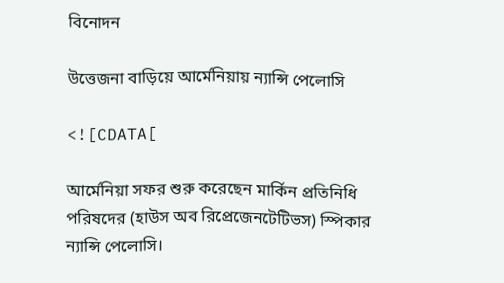বিনোদন

উত্তেজনা বাড়িয়ে আর্মেনিয়ায় ন্যান্সি পেলোসি

<![CDATA[

আর্মেনিয়া সফর শুরু করেছেন মার্কিন প্রতিনিধি পরিষদের (হাউস অব রিপ্রেজেনটেটিভস) স্পিকার ন্যান্সি পেলোসি।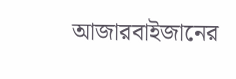আজারবাইজানের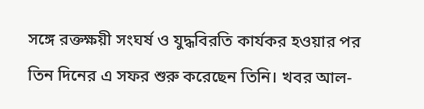সঙ্গে রক্তক্ষয়ী সংঘর্ষ ও ‍যুদ্ধবিরতি কার্যকর হওয়ার পর তিন দিনের এ সফর শুরু করেছেন তিনি। খবর আল-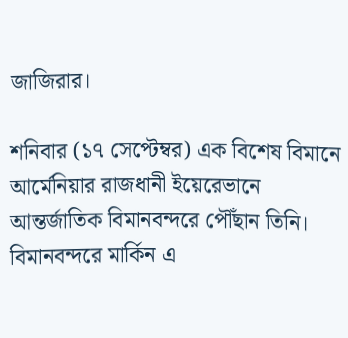জাজিরার।

শনিবার (১৭ সেপ্টেম্বর) এক বিশেষ বিমানে আর্মেনিয়ার রাজধানী ইয়েরেভানে আন্তর্জাতিক বিমানবন্দরে পৌঁছান তিনি। বিমানবন্দরে মার্কিন এ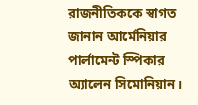রাজনীতিককে স্বাগত জানান আর্মেনিয়ার পার্লামেন্ট স্পিকার অ্যালেন সিমোনিয়ান।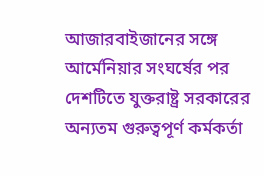আজারবাইজানের সঙ্গে আর্মেনিয়ার সংঘর্ষের পর দেশটিতে যুক্তরাষ্ট্র সরকারের অন্যতম গুরুত্বপূর্ণ কর্মকর্তা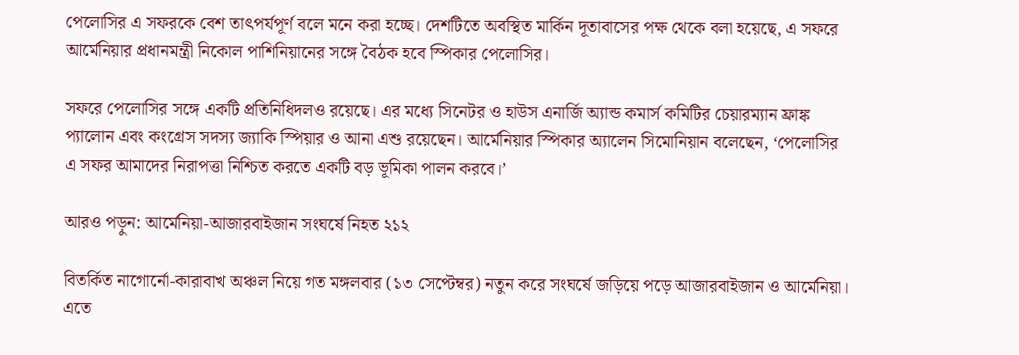পেলোসির এ সফরকে বেশ তাৎপর্যপূর্ণ বলে মনে করা হচ্ছে। দেশটিতে অবস্থিত মার্কিন দূতাবাসের পক্ষ থেকে বলা হয়েছে, এ সফরে আর্মেনিয়ার প্রধানমন্ত্রী নিকোল পাশিনিয়ানের সঙ্গে বৈঠক হবে স্পিকার পেলোসির।

সফরে পেলোসির সঙ্গে একটি প্রতিনিধিদলও রয়েছে। এর মধ্যে সিনেটর ও হাউস এনার্জি অ্যান্ড কমার্স কমিটির চেয়ারম্যান ফ্রাঙ্ক প্যালোন এবং কংগ্রেস সদস্য জ্যাকি স্পিয়ার ও আনা এশু রয়েছেন। আর্মেনিয়ার স্পিকার অ্যালেন সিমোনিয়ান বলেছেন, ‘পেলোসির এ সফর আমাদের নিরাপত্তা নিশ্চিত করতে একটি বড় ভূমিকা পালন করবে।’

আরও পড়ুন: আর্মেনিয়া-আজারবাইজান সংঘর্ষে নিহত ২১২

বিতর্কিত নাগোর্নো-কারাবাখ অঞ্চল নিয়ে গত মঙ্গলবার (১৩ সেপ্টেম্বর) নতুন করে সংঘর্ষে জড়িয়ে পড়ে আজারবাইজান ও আর্মেনিয়া। এতে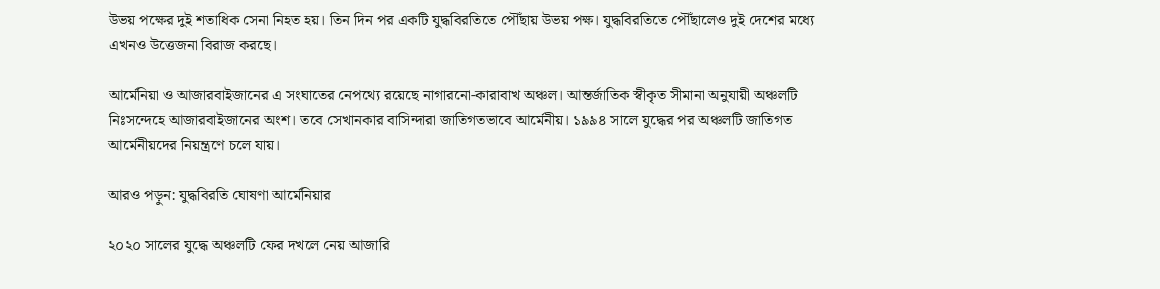উভয় পক্ষের দুই শতাধিক সেনা নিহত হয়। তিন দিন পর একটি যুদ্ধবিরতিতে পৌঁছায় উভয় পক্ষ। যুদ্ধবিরতিতে পৌঁছালেও দুই দেশের মধ্যে এখনও উত্তেজনা বিরাজ করছে।

আর্মেনিয়া ও আজারবাইজানের এ সংঘাতের নেপথ্যে রয়েছে নাগারনো-কারাবাখ অঞ্চল। আন্তর্জাতিক স্বীকৃত সীমানা অনুযায়ী অঞ্চলটি নিঃসন্দেহে আজারবাইজানের অংশ। তবে সেখানকার বাসিন্দারা জাতিগতভাবে আর্মেনীয়। ১৯৯৪ সালে যুদ্ধের পর অঞ্চলটি জাতিগত আর্মেনীয়দের নিয়ন্ত্রণে চলে যায়।

আরও পড়ুন: যুদ্ধবিরতি ঘোষণা আর্মেনিয়ার

২০২০ সালের যুদ্ধে অঞ্চলটি ফের দখলে নেয় আজারি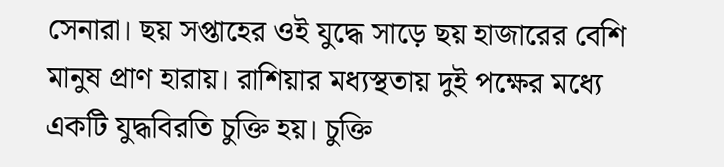সেনারা। ছয় সপ্তাহের ওই যুদ্ধে সাড়ে ছয় হাজারের বেশি মানুষ প্রাণ হারায়। রাশিয়ার মধ্যস্থতায় দুই পক্ষের মধ্যে একটি যুদ্ধবিরতি চুক্তি হয়। চুক্তি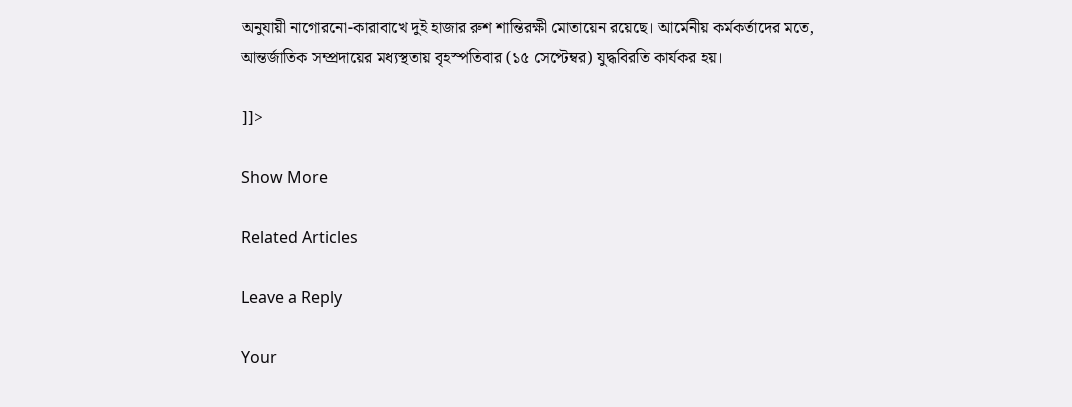অনুযায়ী নাগোরনো-কারাবাখে দুই হাজার রুশ শান্তিরক্ষী মোতায়েন রয়েছে। আর্মেনীয় কর্মকর্তাদের মতে, আন্তর্জাতিক সম্প্রদায়ের মধ্যস্থতায় বৃহস্পতিবার (১৫ সেপ্টেম্বর) যুদ্ধবিরতি কার্যকর হয়।

]]>

Show More

Related Articles

Leave a Reply

Your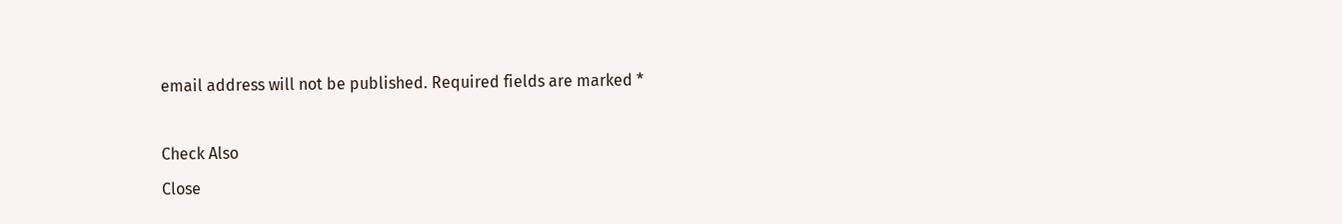email address will not be published. Required fields are marked *

Check Also
Close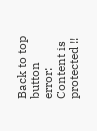Back to top button
error: Content is protected !!